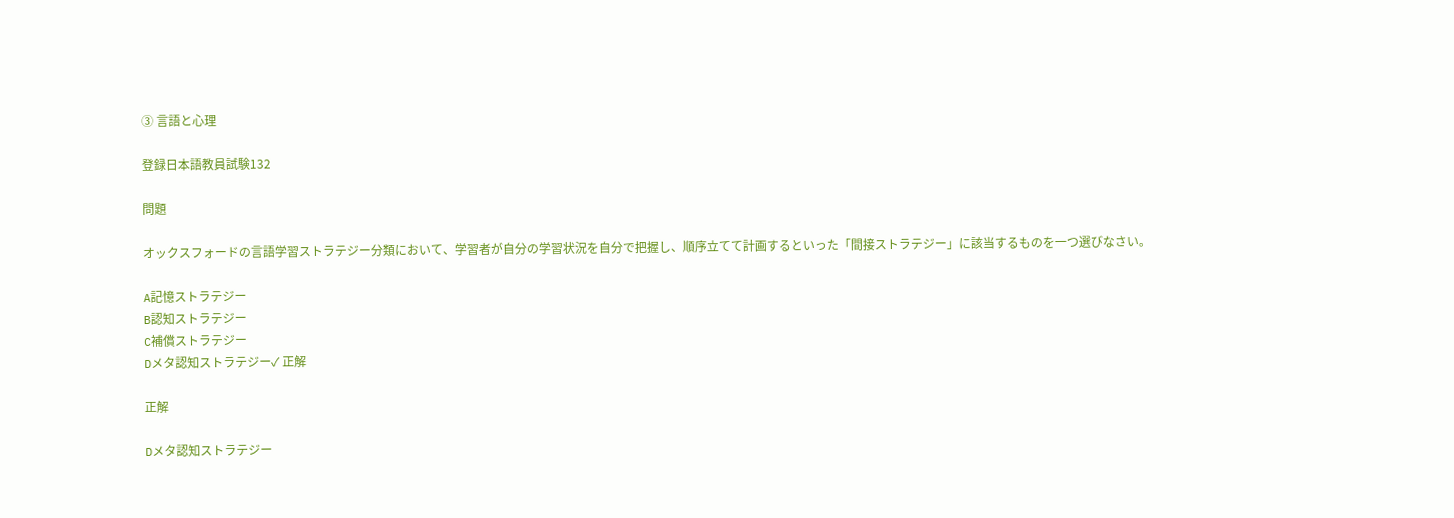③ 言語と心理

登録日本語教員試験132

問題

オックスフォードの言語学習ストラテジー分類において、学習者が自分の学習状況を自分で把握し、順序立てて計画するといった「間接ストラテジー」に該当するものを一つ選びなさい。

A記憶ストラテジー
B認知ストラテジー
C補償ストラテジー
Dメタ認知ストラテジー✓ 正解

正解

Dメタ認知ストラテジー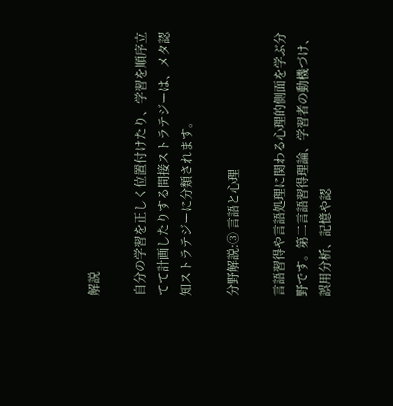解説

自分の学習を正しく位置付けたり、学習を順序立てて計画したりする間接ストラテジーは、メタ認知ストラテジーに分類されます。

分野解説:③ 言語と心理

言語習得や言語処理に関わる心理的側面を学ぶ分野です。第二言語習得理論、学習者の動機づけ、誤用分析、記憶や認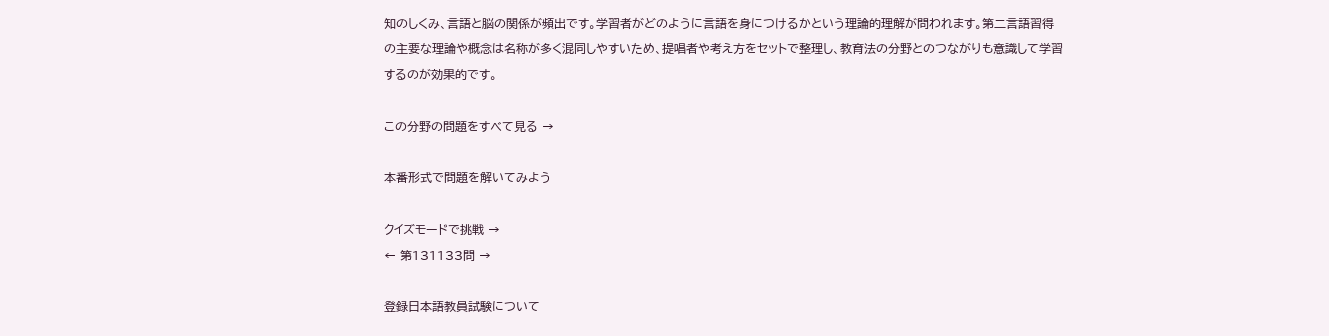知のしくみ、言語と脳の関係が頻出です。学習者がどのように言語を身につけるかという理論的理解が問われます。第二言語習得の主要な理論や概念は名称が多く混同しやすいため、提唱者や考え方をセットで整理し、教育法の分野とのつながりも意識して学習するのが効果的です。

この分野の問題をすべて見る →

本番形式で問題を解いてみよう

クイズモードで挑戦 →
← 第131133問 →

登録日本語教員試験について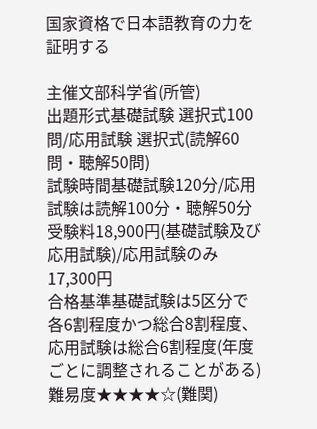国家資格で日本語教育の力を証明する

主催文部科学省(所管)
出題形式基礎試験 選択式100問/応用試験 選択式(読解60問・聴解50問)
試験時間基礎試験120分/応用試験は読解100分・聴解50分
受験料18,900円(基礎試験及び応用試験)/応用試験のみ17,300円
合格基準基礎試験は5区分で各6割程度かつ総合8割程度、応用試験は総合6割程度(年度ごとに調整されることがある)
難易度★★★★☆(難関)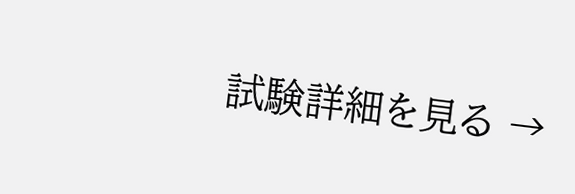試験詳細を見る →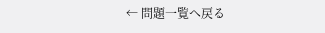← 問題一覧へ戻る